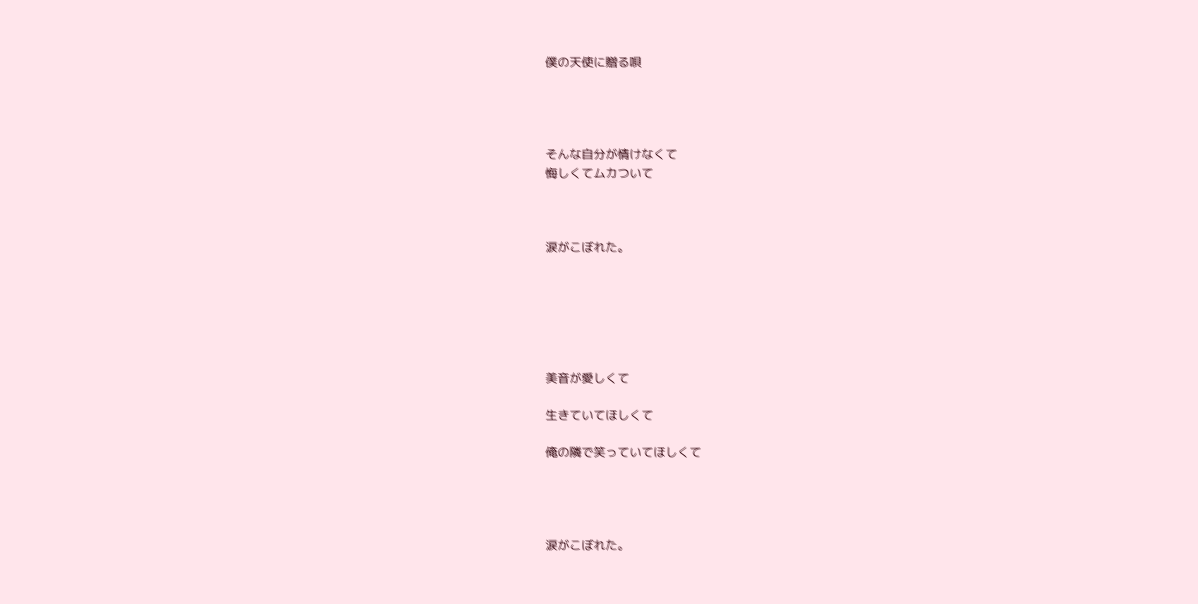僕の天使に贈る唄




そんな自分が情けなくて
悔しくてムカついて



涙がこぼれた。






美音が愛しくて

生きていてほしくて

俺の隣で笑っていてほしくて




涙がこぼれた。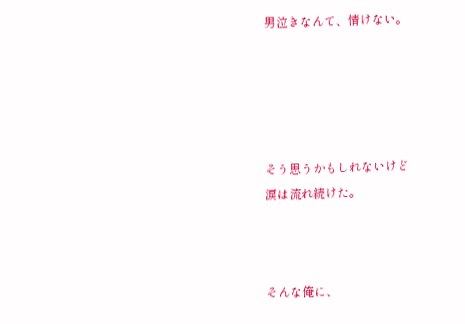男泣きなんて、情けない。





そう思うかもしれないけど
涙は流れ続けた。



そんな俺に、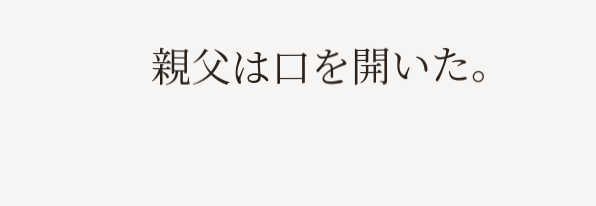親父は口を開いた。